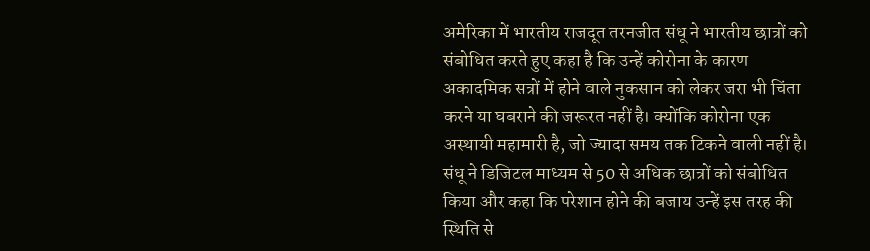अमेरिका में भारतीय राजदूत तरनजीत संधू ने भारतीय छात्रों को संबोधित करते हुए कहा है कि उन्हें कोरोना के कारण अकादमिक सत्रों में होने वाले नुकसान को लेकर जरा भी चिंता करने या घबराने की जरूरत नहीं है। क्योंकि कोरोना एक अस्थायी महामारी है, जो ज्यादा समय तक टिकने वाली नहीं है।
संधू ने डिजिटल माध्यम से 50 से अधिक छात्रों को संबोधित किया और कहा कि परेशान होने की बजाय उन्हें इस तरह की स्थिति से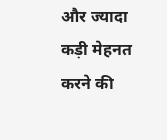और ज्यादा कड़ी मेहनत करने की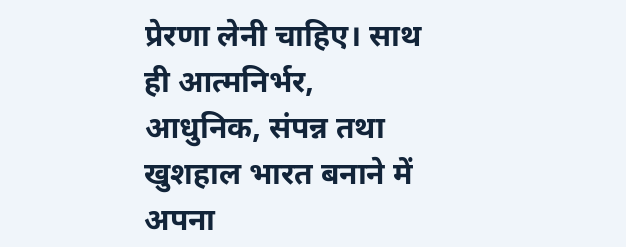प्रेरणा लेनी चाहिए। साथ ही आत्मनिर्भर, आधुनिक, संपन्न तथा खुशहाल भारत बनाने में अपना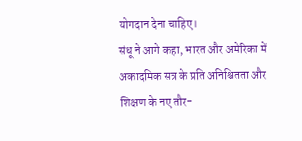योगदान देना चाहिए।
संधू ने आगे कहा, भारत और अमेरिका में अकादमिक सत्र के प्रति अनिश्चितता और शिक्षण के नए तौर-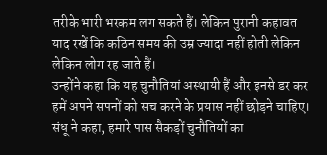तरीके भारी भरकम लग सकते हैं। लेकिन पुरानी कहावत याद रखें कि कठिन समय की उम्र ज्यादा नहीं होती लेकिन लेकिन लोग रह जाते हैं।
उन्होंने कहा कि यह चुनौतियां अस्थायी हैं और इनसे डर कर हमें अपने सपनों को सच करने के प्रयास नहीं छोड़ने चाहिए। संधू ने कहा, हमारे पास सैकड़ों चुनौतियों का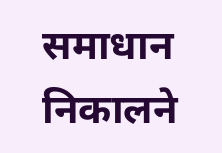समाधान निकालने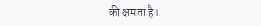की क्षमता है।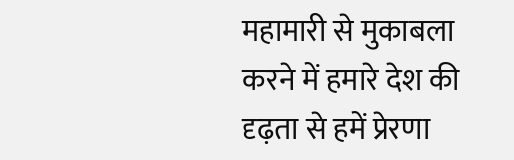महामारी से मुकाबला करने में हमारे देश की दृढ़ता से हमें प्रेरणा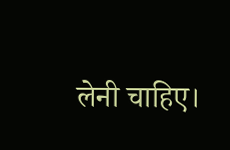लेनी चाहिए।